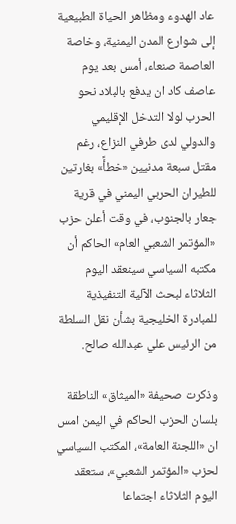عاد الهدوء ومظاهر الحياة الطبيعية إلى شوارع المدن اليمنية، وخاصة العاصمة صنعاء، أمس بعد يوم عاصف كاد ان يدفع بالبلاد نحو الحرب لولا التدخل الإقليمي والدولي لدى طرفي النزاع، رغم مقتل سبعة مدنيين «خطأً» بغارتين للطيران الحربي اليمني في قرية جعار بالجنوب، في وقت أعلن حزب «المؤتمر الشعبي العام» الحاكم أن مكتبه السياسي سينعقد اليوم الثلاثاء لبحث الآلية التنفيذية للمبادرة الخليجية بشأن نقل السلطة من الرئيس علي عبدالله صالح.

وذكرت صحيفة «الميثاق» الناطقة بلسان الحزب الحاكم في اليمن امس ان «اللجنة العامة»، المكتب السياسي لحزب «المؤتمر الشعبي»، ستعقد اليوم الثلاثاء اجتماعا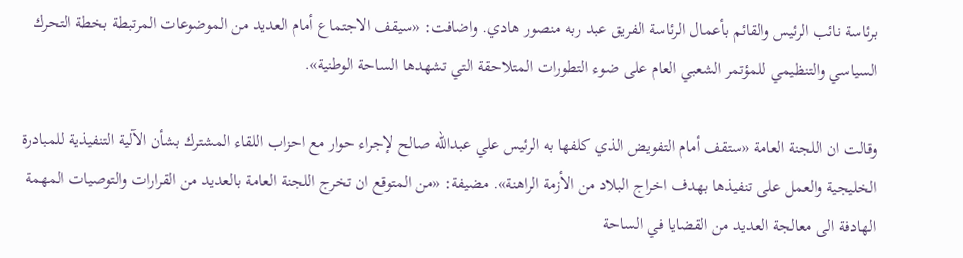برئاسة نائب الرئيس والقائم بأعمال الرئاسة الفريق عبد ربه منصور هادي. واضافت: «سيقف الاجتماع أمام العديد من الموضوعات المرتبطة بخطة التحرك السياسي والتنظيمي للمؤتمر الشعبي العام على ضوء التطورات المتلاحقة التي تشهدها الساحة الوطنية».

وقالت ان اللجنة العامة «ستقف أمام التفويض الذي كلفها به الرئيس علي عبدالله صالح لإجراء حوار مع احزاب اللقاء المشترك بشأن الآلية التنفيذية للمبادرة الخليجية والعمل على تنفيذها بهدف اخراج البلاد من الأزمة الراهنة». مضيفة: «من المتوقع ان تخرج اللجنة العامة بالعديد من القرارات والتوصيات المهمة الهادفة الى معالجة العديد من القضايا في الساحة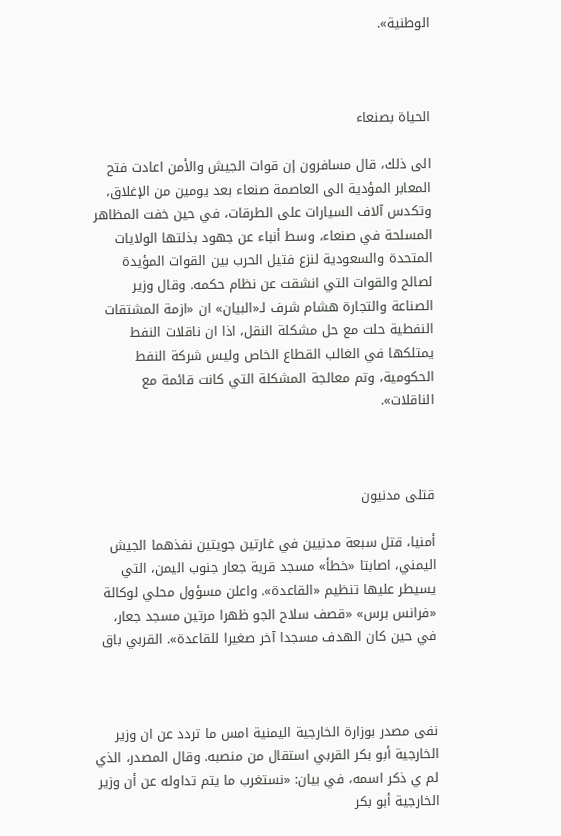الوطنية».



الحياة بصنعاء

الى ذلك، قال مسافرون إن قوات الجيش والأمن اعادت فتح المعابر المؤدية الى العاصمة صنعاء بعد يومين من الإغلاق، وتكدس آلاف السيارات على الطرقات، في حين خفت المظاهر المسلحة في صنعاء، وسط أنباء عن جهود بذلتها الولايات المتحدة والسعودية لنزع فتيل الحرب بين القوات المؤيدة لصالح والقوات التي انشقت عن نظام حكمه. وقال وزير الصناعة والتجارة هشام شرف لـ«البيان» ان «ازمة المشتقات النفطية حلت مع حل مشكلة النقل، اذا ان ناقلات النفط يمتلكها في الغالب القطاع الخاص وليس شركة النفط الحكومية، وتم معالجة المشكلة التي كانت قائمة مع الناقلات».



قتلى مدنيون

أمنيا، قتل سبعة مدنيين في غارتين جويتين نفذهما الجيش اليمني، اصابتا «خطأ» مسجد قرية جعار جنوب اليمن، التي يسيطر عليها تنظيم «القاعدة». واعلن مسؤول محلي لوكالة «فرانس برس» «قصف سلاح الجو ظهرا مرتين مسجد جعار، في حين كان الهدف مسجدا آخر صغيرا للقاعدة». القربي باق



نفى مصدر بوزارة الخارجية اليمنية امس ما تردد عن ان وزير الخارجية أبو بكر القربي استقال من منصبه. وقال المصدر، الذي لم ي ذكر اسمه، في بيان: «نستغرب ما يتم تداوله عن أن وزير الخارجية أبو بكر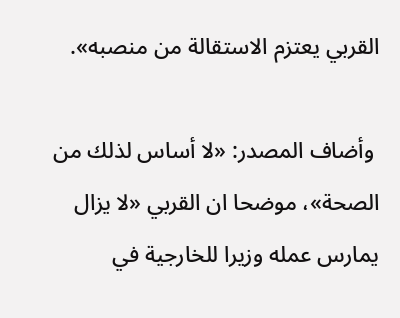القربي يعتزم الاستقالة من منصبه».

 وأضاف المصدر: «لا أساس لذلك من الصحة»، موضحا ان القربي «لا يزال يمارس عمله وزيرا للخارجية في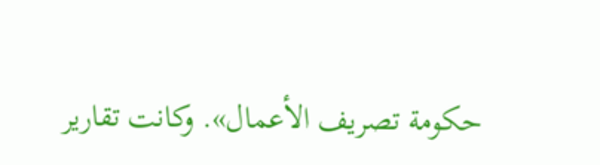حكومة تصريف الأعمال». وكانت تقارير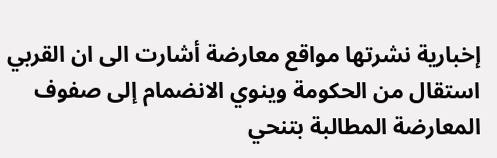إخبارية نشرتها مواقع معارضة أشارت الى ان القربي استقال من الحكومة وينوي الانضمام إلى صفوف المعارضة المطالبة بتنحي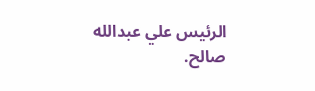الرئيس علي عبدالله صالح.